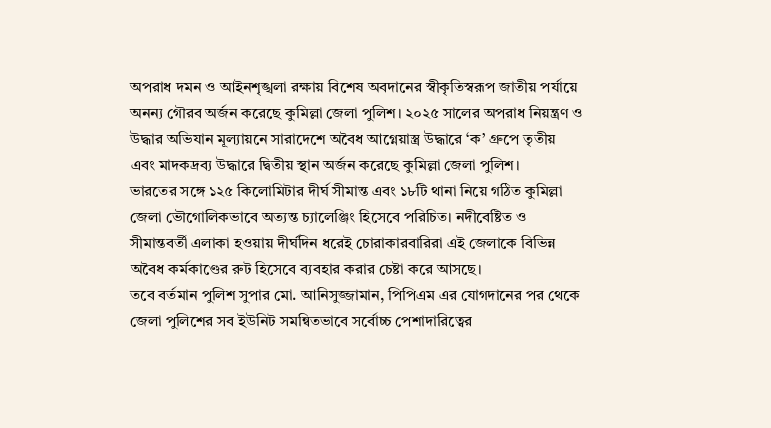অপরাধ দমন ও আইনশৃঙ্খলা রক্ষায় বিশেষ অবদানের স্বীকৃতিস্বরূপ জাতীয় পর্যায়ে অনন্য গৌরব অর্জন করেছে কুমিল্লা জেলা পুলিশ। ২০২৫ সালের অপরাধ নিয়ন্ত্রণ ও উদ্ধার অভিযান মূল্যায়নে সারাদেশে অবৈধ আগ্নেয়াস্ত্র উদ্ধারে ‘ক’ গ্রুপে তৃতীয় এবং মাদকদ্রব্য উদ্ধারে দ্বিতীয় স্থান অর্জন করেছে কুমিল্লা জেলা পুলিশ।
ভারতের সঙ্গে ১২৫ কিলোমিটার দীর্ঘ সীমান্ত এবং ১৮টি থানা নিয়ে গঠিত কুমিল্লা জেলা ভৌগোলিকভাবে অত্যন্ত চ্যালেঞ্জিং হিসেবে পরিচিত। নদীবেষ্টিত ও সীমান্তবর্তী এলাকা হওয়ায় দীর্ঘদিন ধরেই চোরাকারবারিরা এই জেলাকে বিভিন্ন অবৈধ কর্মকাণ্ডের রুট হিসেবে ব্যবহার করার চেষ্টা করে আসছে।
তবে বর্তমান পুলিশ সুপার মো. আনিসুজ্জামান, পিপিএম এর যোগদানের পর থেকে জেলা পুলিশের সব ইউনিট সমন্বিতভাবে সর্বোচ্চ পেশাদারিত্বের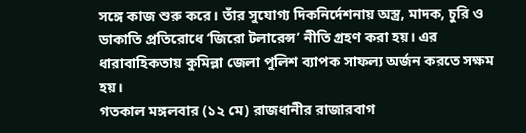সঙ্গে কাজ শুরু করে। তাঁর সুযোগ্য দিকনির্দেশনায় অস্ত্র, মাদক, চুরি ও ডাকাতি প্রতিরোধে ‘জিরো টলারেন্স’ নীতি গ্রহণ করা হয়। এর ধারাবাহিকতায় কুমিল্লা জেলা পুলিশ ব্যাপক সাফল্য অর্জন করতে সক্ষম হয়।
গতকাল মঙ্গলবার (১২ মে) রাজধানীর রাজারবাগ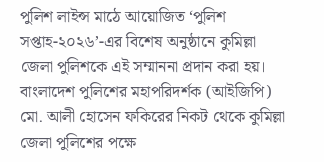পুলিশ লাইন্স মাঠে আয়োজিত ‘পুলিশ সপ্তাহ-২০২৬’-এর বিশেষ অনুষ্ঠানে কুমিল্লা জেলা পুলিশকে এই সম্মাননা প্রদান করা হয়। বাংলাদেশ পুলিশের মহাপরিদর্শক (আইজিপি) মো. আলী হোসেন ফকিরের নিকট থেকে কুমিল্লা জেলা পুলিশের পক্ষে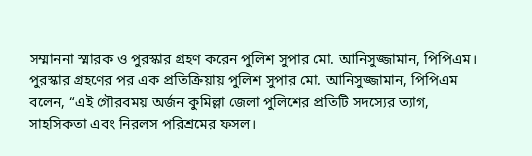সম্মাননা স্মারক ও পুরস্কার গ্রহণ করেন পুলিশ সুপার মো. আনিসুজ্জামান, পিপিএম।
পুরস্কার গ্রহণের পর এক প্রতিক্রিয়ায় পুলিশ সুপার মো. আনিসুজ্জামান, পিপিএম বলেন, “এই গৌরবময় অর্জন কুমিল্লা জেলা পুলিশের প্রতিটি সদস্যের ত্যাগ, সাহসিকতা এবং নিরলস পরিশ্রমের ফসল।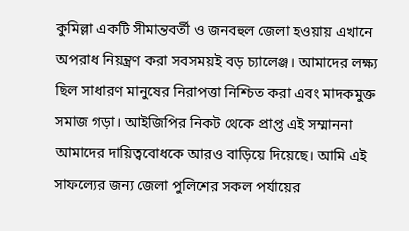কুমিল্লা একটি সীমান্তবর্তী ও জনবহুল জেলা হওয়ায় এখানে অপরাধ নিয়ন্ত্রণ করা সবসময়ই বড় চ্যালেঞ্জ। আমাদের লক্ষ্য ছিল সাধারণ মানুষের নিরাপত্তা নিশ্চিত করা এবং মাদকমুক্ত সমাজ গড়া। আইজিপির নিকট থেকে প্রাপ্ত এই সম্মাননা আমাদের দায়িত্ববোধকে আরও বাড়িয়ে দিয়েছে। আমি এই সাফল্যের জন্য জেলা পুলিশের সকল পর্যায়ের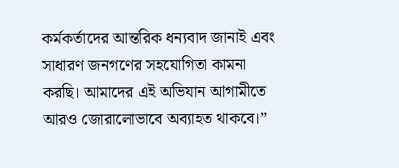কর্মকর্তাদের আন্তরিক ধন্যবাদ জানাই এবং সাধারণ জনগণের সহযোগিতা কামনা করছি। আমাদের এই অভিযান আগামীতে আরও জোরালোভাবে অব্যাহত থাকবে।”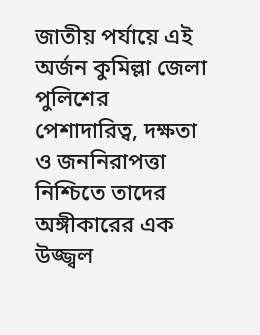জাতীয় পর্যায়ে এই অর্জন কুমিল্লা জেলা পুলিশের পেশাদারিত্ব, দক্ষতা ও জননিরাপত্তা নিশ্চিতে তাদের অঙ্গীকারের এক উজ্জ্বল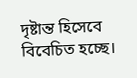দৃষ্টান্ত হিসেবে বিবেচিত হচ্ছে।